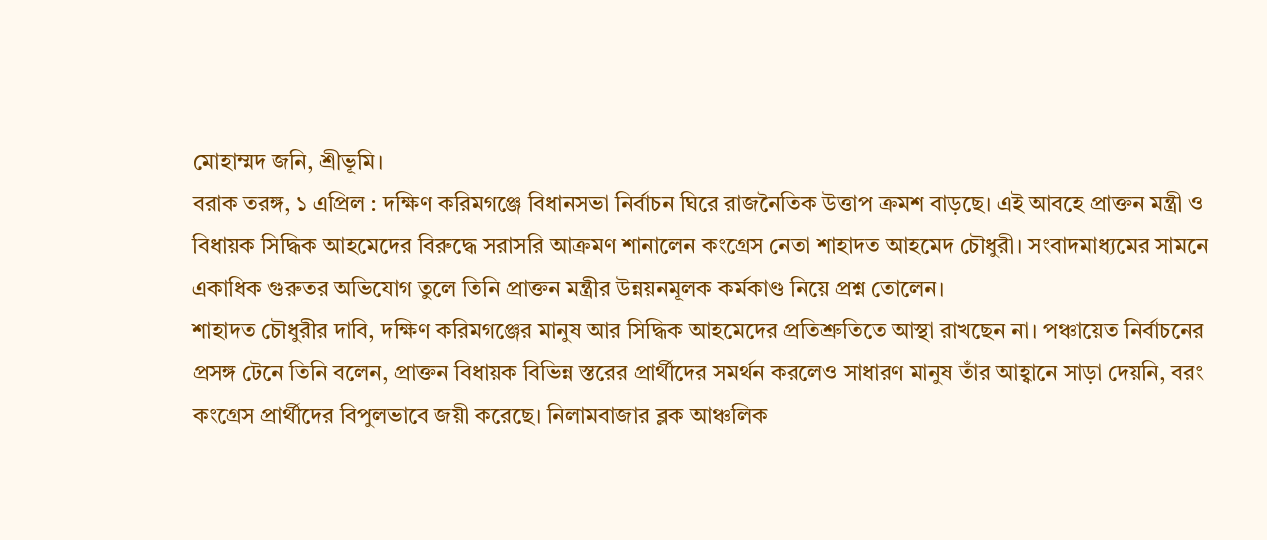মোহাম্মদ জনি, শ্রীভূমি।
বরাক তরঙ্গ, ১ এপ্রিল : দক্ষিণ করিমগঞ্জে বিধানসভা নির্বাচন ঘিরে রাজনৈতিক উত্তাপ ক্রমশ বাড়ছে। এই আবহে প্রাক্তন মন্ত্রী ও বিধায়ক সিদ্ধিক আহমেদের বিরুদ্ধে সরাসরি আক্রমণ শানালেন কংগ্রেস নেতা শাহাদত আহমেদ চৌধুরী। সংবাদমাধ্যমের সামনে একাধিক গুরুতর অভিযোগ তুলে তিনি প্রাক্তন মন্ত্রীর উন্নয়নমূলক কর্মকাণ্ড নিয়ে প্রশ্ন তোলেন।
শাহাদত চৌধুরীর দাবি, দক্ষিণ করিমগঞ্জের মানুষ আর সিদ্ধিক আহমেদের প্রতিশ্রুতিতে আস্থা রাখছেন না। পঞ্চায়েত নির্বাচনের প্রসঙ্গ টেনে তিনি বলেন, প্রাক্তন বিধায়ক বিভিন্ন স্তরের প্রার্থীদের সমর্থন করলেও সাধারণ মানুষ তাঁর আহ্বানে সাড়া দেয়নি, বরং কংগ্রেস প্রার্থীদের বিপুলভাবে জয়ী করেছে। নিলামবাজার ব্লক আঞ্চলিক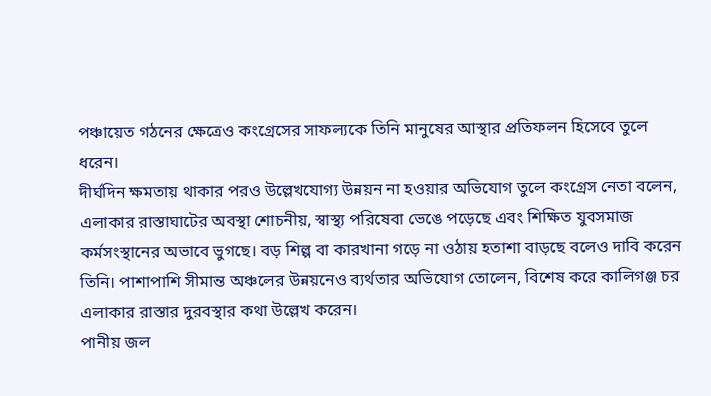পঞ্চায়েত গঠনের ক্ষেত্রেও কংগ্রেসের সাফল্যকে তিনি মানুষের আস্থার প্রতিফলন হিসেবে তুলে ধরেন।
দীর্ঘদিন ক্ষমতায় থাকার পরও উল্লেখযোগ্য উন্নয়ন না হওয়ার অভিযোগ তুলে কংগ্রেস নেতা বলেন, এলাকার রাস্তাঘাটের অবস্থা শোচনীয়, স্বাস্থ্য পরিষেবা ভেঙে পড়েছে এবং শিক্ষিত যুবসমাজ কর্মসংস্থানের অভাবে ভুগছে। বড় শিল্প বা কারখানা গড়ে না ওঠায় হতাশা বাড়ছে বলেও দাবি করেন তিনি। পাশাপাশি সীমান্ত অঞ্চলের উন্নয়নেও ব্যর্থতার অভিযোগ তোলেন, বিশেষ করে কালিগঞ্জ চর এলাকার রাস্তার দুরবস্থার কথা উল্লেখ করেন।
পানীয় জল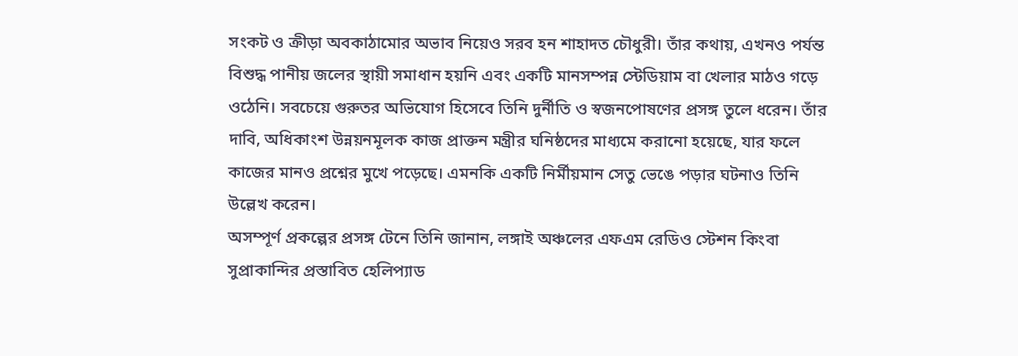সংকট ও ক্রীড়া অবকাঠামোর অভাব নিয়েও সরব হন শাহাদত চৌধুরী। তাঁর কথায়, এখনও পর্যন্ত বিশুদ্ধ পানীয় জলের স্থায়ী সমাধান হয়নি এবং একটি মানসম্পন্ন স্টেডিয়াম বা খেলার মাঠও গড়ে ওঠেনি। সবচেয়ে গুরুতর অভিযোগ হিসেবে তিনি দুর্নীতি ও স্বজনপোষণের প্রসঙ্গ তুলে ধরেন। তাঁর দাবি, অধিকাংশ উন্নয়নমূলক কাজ প্রাক্তন মন্ত্রীর ঘনিষ্ঠদের মাধ্যমে করানো হয়েছে, যার ফলে কাজের মানও প্রশ্নের মুখে পড়েছে। এমনকি একটি নির্মীয়মান সেতু ভেঙে পড়ার ঘটনাও তিনি উল্লেখ করেন।
অসম্পূর্ণ প্রকল্পের প্রসঙ্গ টেনে তিনি জানান, লঙ্গাই অঞ্চলের এফএম রেডিও স্টেশন কিংবা সুপ্রাকান্দির প্রস্তাবিত হেলিপ্যাড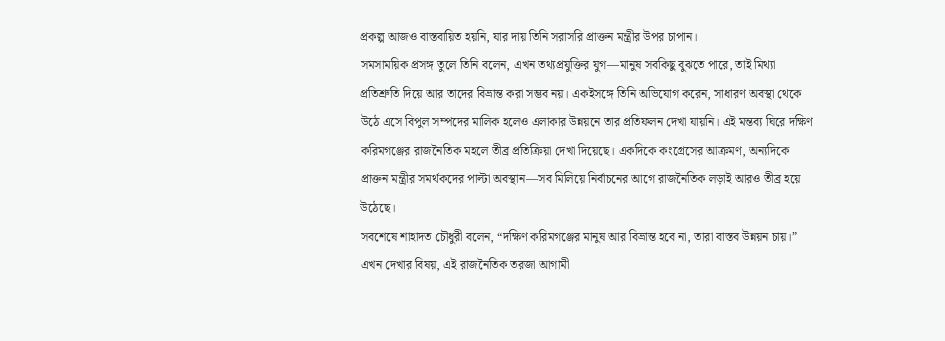প্রকল্প আজও বাস্তবায়িত হয়নি, যার দায় তিনি সরাসরি প্রাক্তন মন্ত্রীর উপর চাপান।
সমসাময়িক প্রসঙ্গ তুলে তিনি বলেন, এখন তথ্যপ্রযুক্তির যুগ—মানুষ সবকিছু বুঝতে পারে, তাই মিথ্যা প্রতিশ্রুতি দিয়ে আর তাদের বিভ্রান্ত করা সম্ভব নয়। একইসঙ্গে তিনি অভিযোগ করেন, সাধারণ অবস্থা থেকে উঠে এসে বিপুল সম্পদের মালিক হলেও এলাকার উন্নয়নে তার প্রতিফলন দেখা যায়নি। এই মন্তব্য ঘিরে দক্ষিণ করিমগঞ্জের রাজনৈতিক মহলে তীব্র প্রতিক্রিয়া দেখা দিয়েছে। একদিকে কংগ্রেসের আক্রমণ, অন্যদিকে প্রাক্তন মন্ত্রীর সমর্থকদের পাল্টা অবস্থান—সব মিলিয়ে নির্বাচনের আগে রাজনৈতিক লড়াই আরও তীব্র হয়ে উঠেছে।
সবশেষে শাহাদত চৌধুরী বলেন, “দক্ষিণ করিমগঞ্জের মানুষ আর বিভ্রান্ত হবে না, তারা বাস্তব উন্নয়ন চায়।” এখন দেখার বিষয়, এই রাজনৈতিক তরজা আগামী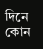দিনে কোন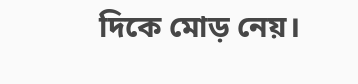দিকে মোড় নেয়।